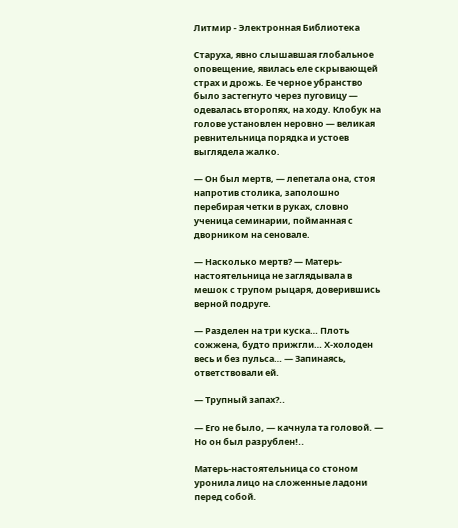Литмир - Электронная Библиотека

Старуха, явно слышавшая глобальное оповещение, явилась еле скрывающей страх и дрожь. Ее черное убранство было застегнуто через пуговицу — одевалась второпях, на ходу. Клобук на голове установлен неровно — великая ревнительница порядка и устоев выглядела жалко.

— Он был мертв, — лепетала она, стоя напротив столика, заполошно перебирая четки в руках, словно ученица семинарии, пойманная с дворником на сеновале.

— Насколько мертв? — Матерь-настоятельница не заглядывала в мешок с трупом рыцаря, доверившись верной подруге.

— Разделен на три куска… Плоть сожжена, будто прижгли… Х-холоден весь и без пульса… — Запинаясь, ответствовали ей.

— Трупный запах?..

— Его не было, — качнула та головой. — Но он был разрублен!..

Матерь-настоятельница со стоном уронила лицо на сложенные ладони перед собой.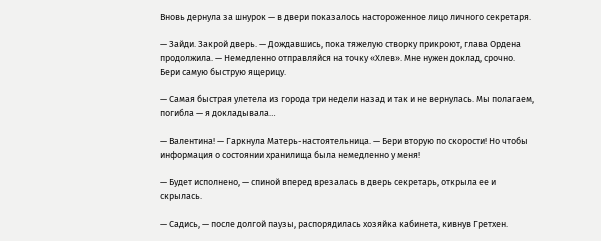Вновь дернула за шнурок — в двери показалось настороженное лицо личного секретаря.

— Зайди. Закрой дверь. — Дождавшись, пока тяжелую створку прикроют, глава Ордена продолжила. — Немедленно отправляйся на точку «Хлев». Мне нужен доклад, срочно. Бери самую быструю ящерицу.

— Самая быстрая улетела из города три недели назад и так и не вернулась. Мы полагаем, погибла — я докладывала…

— Валентина! — Гаркнула Матерь-настоятельница. — Бери вторую по скорости! Но чтобы информация о состоянии хранилища была немедленно у меня!

— Будет исполнено, — спиной вперед врезалась в дверь секретарь, открыла ее и скрылась.

— Садись, — после долгой паузы, распорядилась хозяйка кабинета, кивнув Гретхен.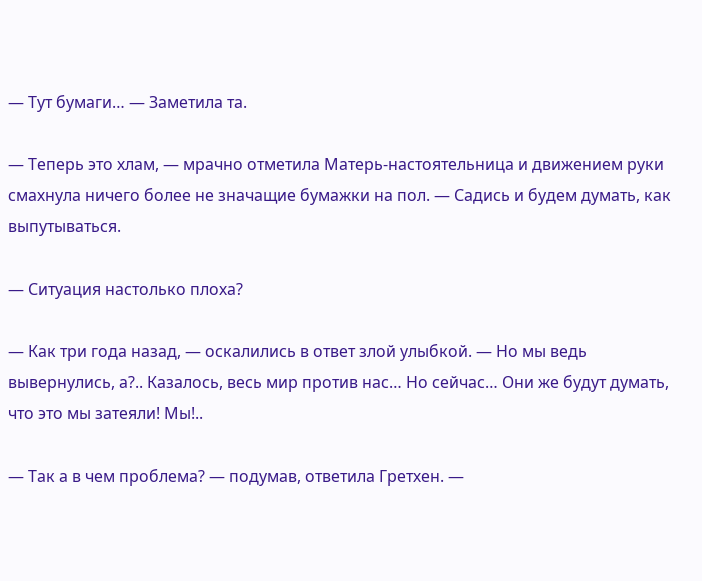— Тут бумаги… — Заметила та.

— Теперь это хлам, — мрачно отметила Матерь-настоятельница и движением руки смахнула ничего более не значащие бумажки на пол. — Садись и будем думать, как выпутываться.

— Ситуация настолько плоха?

— Как три года назад, — оскалились в ответ злой улыбкой. — Но мы ведь вывернулись, а?.. Казалось, весь мир против нас… Но сейчас… Они же будут думать, что это мы затеяли! Мы!..

— Так а в чем проблема? — подумав, ответила Гретхен. —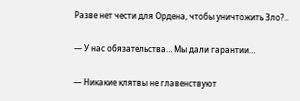Разве нет чести для Ордена, чтобы уничтожить Зло?..

— У нас обязательства… Мы дали гарантии…

— Никакие клятвы не главенствуют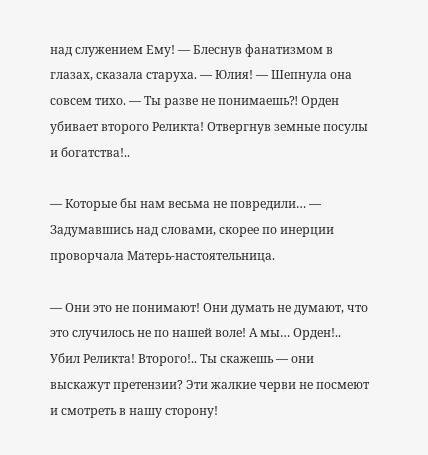над служением Ему! — Блеснув фанатизмом в глазах, сказала старуха. — Юлия! — Шепнула она совсем тихо. — Ты разве не понимаешь⁈ Орден убивает второго Реликта! Отвергнув земные посулы и богатства!..

— Которые бы нам весьма не повредили… — Задумавшись над словами, скорее по инерции проворчала Матерь-настоятельница.

— Они это не понимают! Они думать не думают, что это случилось не по нашей воле! А мы… Орден!.. Убил Реликта! Второго!.. Ты скажешь — они выскажут претензии? Эти жалкие черви не посмеют и смотреть в нашу сторону!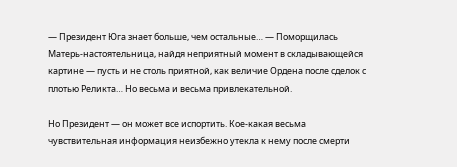— Президент Юга знает больше, чем остальные… — Поморщилась Матерь-настоятельница, найдя неприятный момент в складывающейся картине — пусть и не столь приятной, как величие Ордена после сделок с плотью Реликта… Но весьма и весьма привлекательной.

Но Президент — он может все испортить. Кое-какая весьма чувствительная информация неизбежно утекла к нему после смерти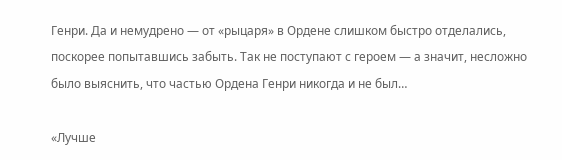Генри. Да и немудрено — от «рыцаря» в Ордене слишком быстро отделались, поскорее попытавшись забыть. Так не поступают с героем — а значит, несложно было выяснить, что частью Ордена Генри никогда и не был…

«Лучше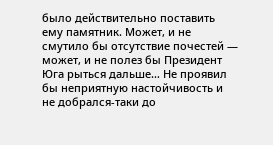было действительно поставить ему памятник. Может, и не смутило бы отсутствие почестей — может, и не полез бы Президент Юга рыться дальше… Не проявил бы неприятную настойчивость и не добрался-таки до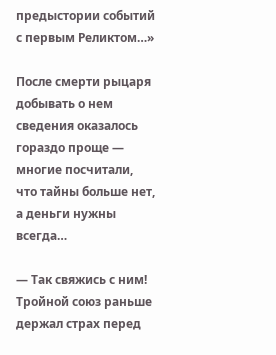предыстории событий с первым Реликтом…»

После смерти рыцаря добывать о нем сведения оказалось гораздо проще — многие посчитали, что тайны больше нет, а деньги нужны всегда…

— Так свяжись с ним! Тройной союз раньше держал страх перед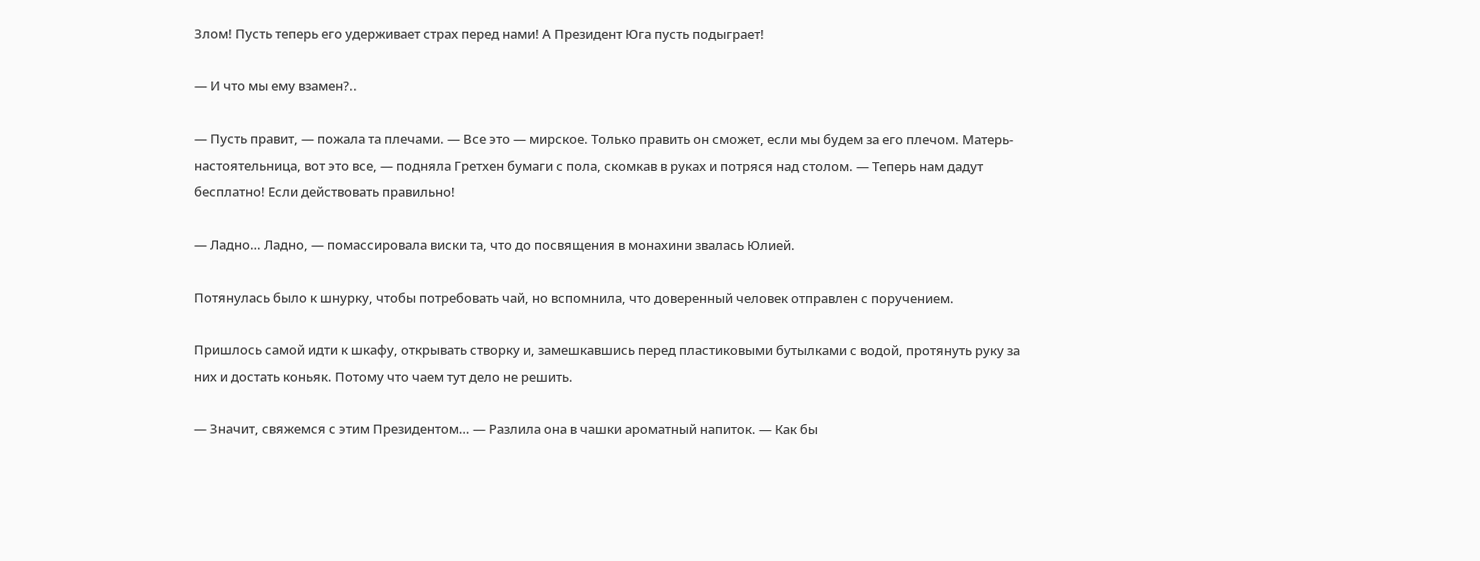Злом! Пусть теперь его удерживает страх перед нами! А Президент Юга пусть подыграет!

— И что мы ему взамен?..

— Пусть правит, — пожала та плечами. — Все это — мирское. Только править он сможет, если мы будем за его плечом. Матерь-настоятельница, вот это все, — подняла Гретхен бумаги с пола, скомкав в руках и потряся над столом. — Теперь нам дадут бесплатно! Если действовать правильно!

— Ладно… Ладно, — помассировала виски та, что до посвящения в монахини звалась Юлией.

Потянулась было к шнурку, чтобы потребовать чай, но вспомнила, что доверенный человек отправлен с поручением.

Пришлось самой идти к шкафу, открывать створку и, замешкавшись перед пластиковыми бутылками с водой, протянуть руку за них и достать коньяк. Потому что чаем тут дело не решить.

— Значит, свяжемся с этим Президентом… — Разлила она в чашки ароматный напиток. — Как бы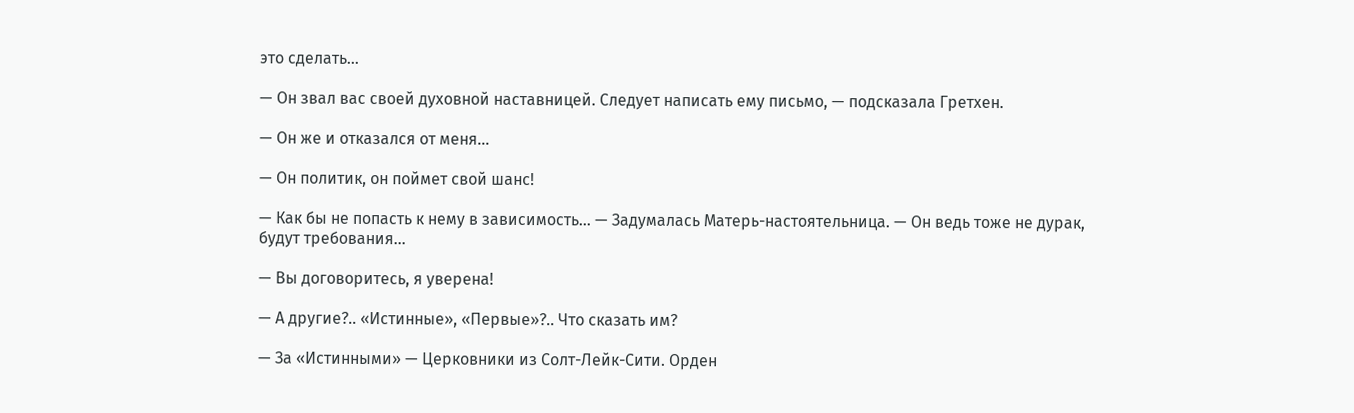это сделать…

— Он звал вас своей духовной наставницей. Следует написать ему письмо, — подсказала Гретхен.

— Он же и отказался от меня…

— Он политик, он поймет свой шанс!

— Как бы не попасть к нему в зависимость… — Задумалась Матерь-настоятельница. — Он ведь тоже не дурак, будут требования…

— Вы договоритесь, я уверена!

— А другие?.. «Истинные», «Первые»?.. Что сказать им?

— За «Истинными» — Церковники из Солт-Лейк-Сити. Орден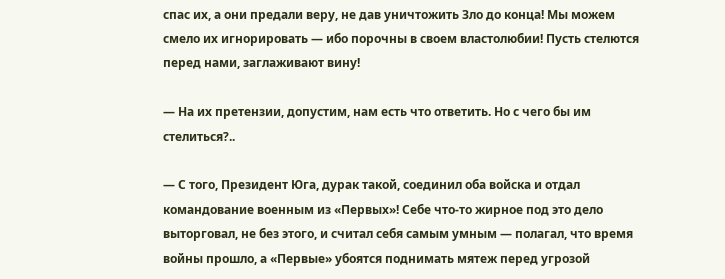спас их, а они предали веру, не дав уничтожить Зло до конца! Мы можем смело их игнорировать — ибо порочны в своем властолюбии! Пусть стелются перед нами, заглаживают вину!

— На их претензии, допустим, нам есть что ответить. Но с чего бы им стелиться?..

— С того, Президент Юга, дурак такой, соединил оба войска и отдал командование военным из «Первых»! Себе что-то жирное под это дело выторговал, не без этого, и считал себя самым умным — полагал, что время войны прошло, а «Первые» убоятся поднимать мятеж перед угрозой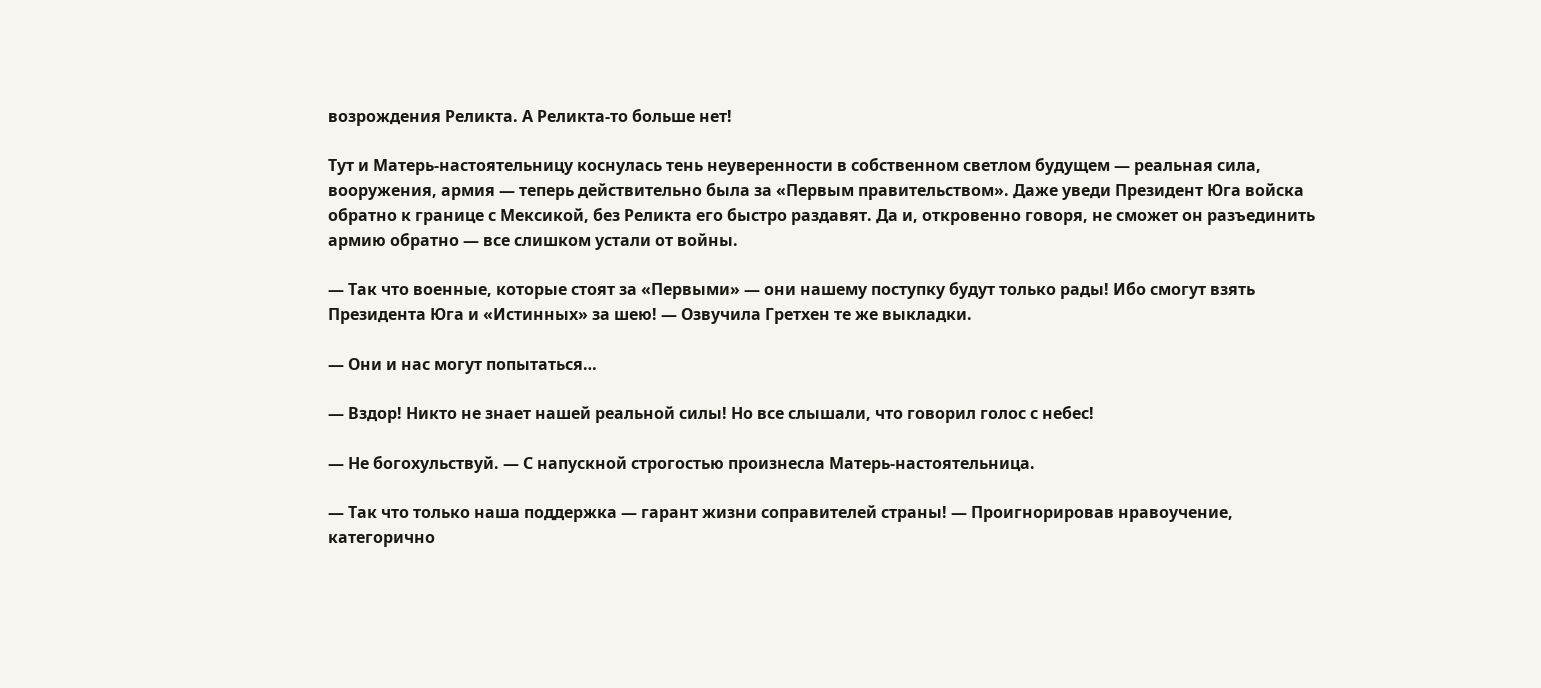возрождения Реликта. А Реликта-то больше нет!

Тут и Матерь-настоятельницу коснулась тень неуверенности в собственном светлом будущем — реальная сила, вооружения, армия — теперь действительно была за «Первым правительством». Даже уведи Президент Юга войска обратно к границе с Мексикой, без Реликта его быстро раздавят. Да и, откровенно говоря, не сможет он разъединить армию обратно — все слишком устали от войны.

— Так что военные, которые стоят за «Первыми» — они нашему поступку будут только рады! Ибо смогут взять Президента Юга и «Истинных» за шею! — Озвучила Гретхен те же выкладки.

— Они и нас могут попытаться…

— Вздор! Никто не знает нашей реальной силы! Но все слышали, что говорил голос с небес!

— Не богохульствуй. — С напускной строгостью произнесла Матерь-настоятельница.

— Так что только наша поддержка — гарант жизни соправителей страны! — Проигнорировав нравоучение, категорично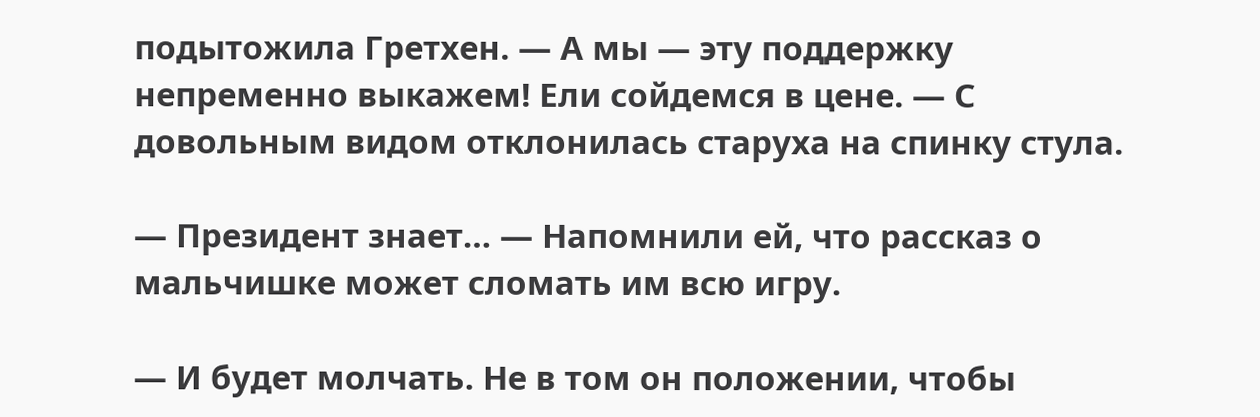подытожила Гретхен. — А мы — эту поддержку непременно выкажем! Ели сойдемся в цене. — С довольным видом отклонилась старуха на спинку стула.

— Президент знает… — Напомнили ей, что рассказ о мальчишке может сломать им всю игру.

— И будет молчать. Не в том он положении, чтобы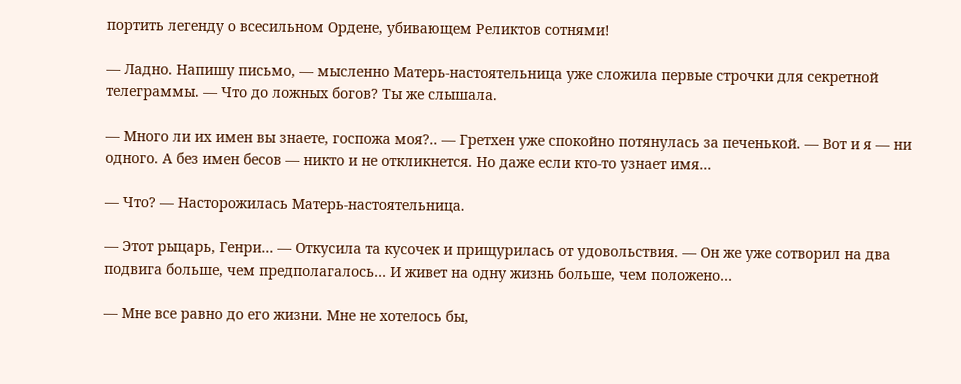портить легенду о всесильном Ордене, убивающем Реликтов сотнями!

— Ладно. Напишу письмо, — мысленно Матерь-настоятельница уже сложила первые строчки для секретной телеграммы. — Что до ложных богов? Ты же слышала.

— Много ли их имен вы знаете, госпожа моя?.. — Гретхен уже спокойно потянулась за печенькой. — Вот и я — ни одного. А без имен бесов — никто и не откликнется. Но даже если кто-то узнает имя…

— Что? — Насторожилась Матерь-настоятельница.

— Этот рыцарь, Генри… — Откусила та кусочек и прищурилась от удовольствия. — Он же уже сотворил на два подвига больше, чем предполагалось… И живет на одну жизнь больше, чем положено…

— Мне все равно до его жизни. Мне не хотелось бы,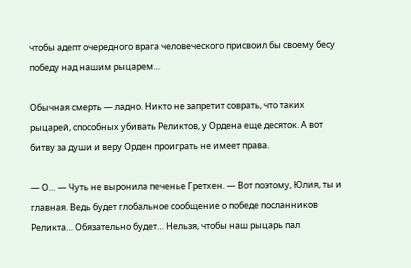чтобы адепт очередного врага человеческого присвоил бы своему бесу победу над нашим рыцарем…

Обычная смерть — ладно. Никто не запретит соврать, что таких рыцарей, способных убивать Реликтов, у Ордена еще десяток. А вот битву за души и веру Орден проиграть не имеет права.

— О… — Чуть не выронила печенье Гретхен. — Вот поэтому, Юлия, ты и главная. Ведь будет глобальное сообщение о победе посланников Реликта… Обязательно будет… Нельзя, чтобы наш рыцарь пал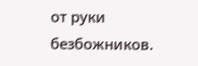от руки безбожников.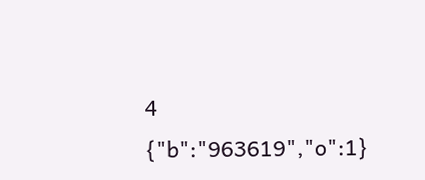4
{"b":"963619","o":1}